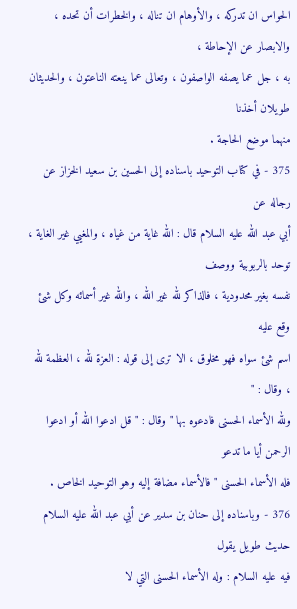الحواس ان تدركه ، والأوهام ان تناله ، والخطرات أن تحده ، والابصار عن الإحاطة ،
به ، جل عما يصفه الواصفون ، وتعالى عما ينعته الناعتون ، والحديثان طويلان أخذنا
منهما موضع الحاجة .
375 - في كتاب التوحيد باسناده إلى الحسين بن سعيد الخزاز عن رجاله عن
أبي عبد الله عليه السلام قال : الله غاية من غياه ، والمغيي غير الغاية ، توحد بالربوبية ووصف
نفسه بغير محدودية ، فالذاكر لله غير الله ، والله غير أسمائه وكل شئ وقع عليه
اسم شئ سواه فهو مخلوق ، الا ترى إلى قوله : العزة لله ، العظمة لله ، وقال : "
ولله الأسماء الحسنى فادعوه بها " وقال : " قل ادعوا الله أو ادعوا الرحمن أيا ما تدعو
فله الأسماء الحسنى " فالأسماء مضافة إليه وهو التوحيد الخاص .
376 - وباسناده إلى حنان بن سدير عن أبي عبد الله عليه السلام حديث طويل يقول
فيه عليه السلام : وله الأسماء الحسنى التي لا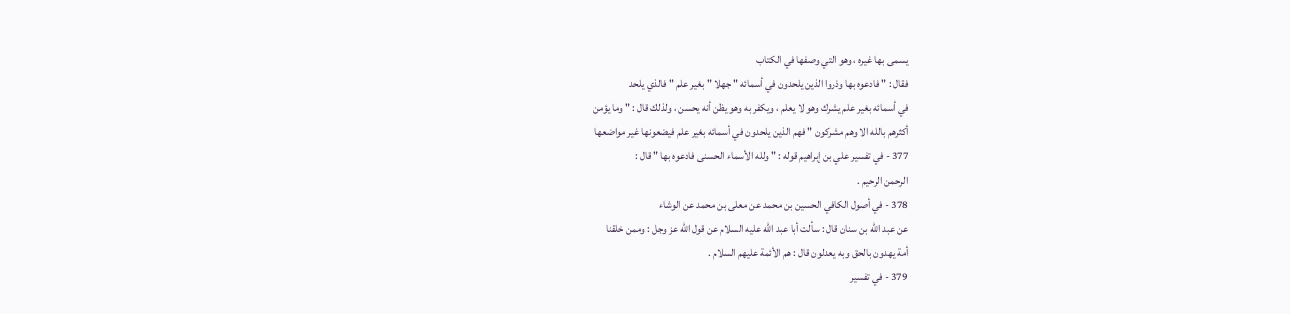يسمى بها غيره ، وهو التي وصفها في الكتاب
فقال : " فادعوه بها وذروا الذين يلحدون في أسمائه " جهلا " بغير علم " فالذي يلحد
في أسمائه بغير علم يشرك وهو لا يعلم ، ويكفر به وهو يظن أنه يحسن ، ولذلك قال : " وما يؤمن
أكثرهم بالله الا وهم مشركون " فهم الذين يلحدون في أسمائه بغير علم فيضعونها غير مواضعها
377 - في تفسير علي بن إبراهيم قوله : " ولله الأسماء الحسنى فادعوه بها " قال :
الرحمن الرحيم .
378 - في أصول الكافي الحسين بن محمد عن معلى بن محمد عن الوشاء
عن عبد الله بن سنان قال : سألت أبا عبد الله عليه السلام عن قول الله عز وجل : وممن خلقنا
أمة يهدون بالحق وبه يعدلون قال : هم الأئمة عليهم السلام .
379 - في تفسير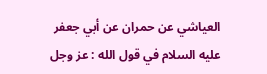العياشي عن حمران عن أبي جعفر عليه السلام في قول الله : عز وجل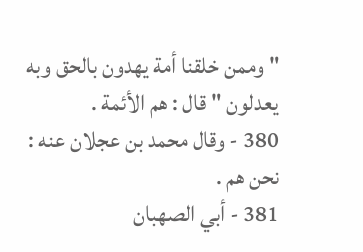" وممن خلقنا أمة يهدون بالحق وبه يعدلون " قال : هم الأئمة .
380 - وقال محمد بن عجلان عنه : نحن هم .
381 - أبي الصهبان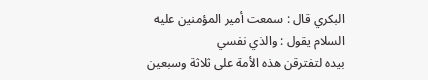البكري قال : سمعت أمير المؤمنين عليه السلام يقول : والذي نفسي
بيده لتفترقن هذه الأمة على ثلاثة وسبعين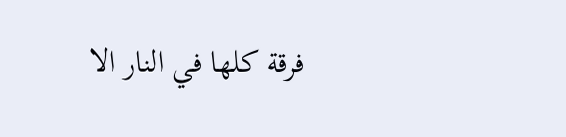فرقة كلها في النار الا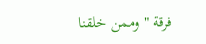فرقة " وممن خلقنا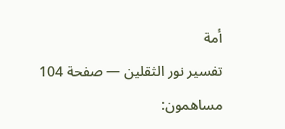أمة
تفسير نور الثقلين — صفحة 104
مساهمون: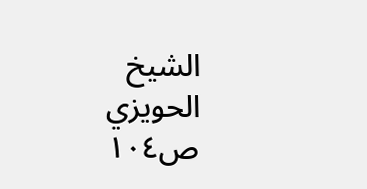الشيخ الحويزي
ص١٠٤